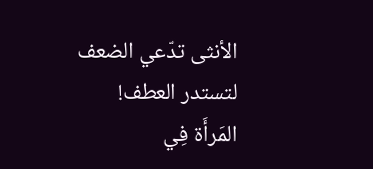الأنثى تدّعي الضعف لتستدر العطف!
المَرأَة فِي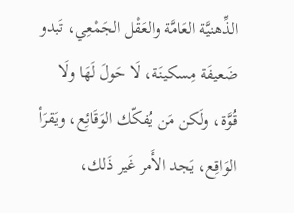الذِّهنيَّة العَامَّة والعَقْل الجَمْعِي، تَبدو ضَعيفَة مِسكينَة، لَا حَولَ لَهَا ولَا قُوَّة، ولَكن مَن يُفكّك الوَقَائِع، ويَقرَأ الوَاقِع، يَجد الأَمر غَير ذَلك،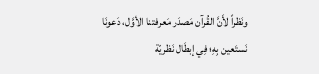ونَظراً لأَنَّ القُرآن مَصدَر مَعرفتنا الأوَّل، دَعونَا نَستَعين بِهِ؛ فِي إبطَال نَظريّة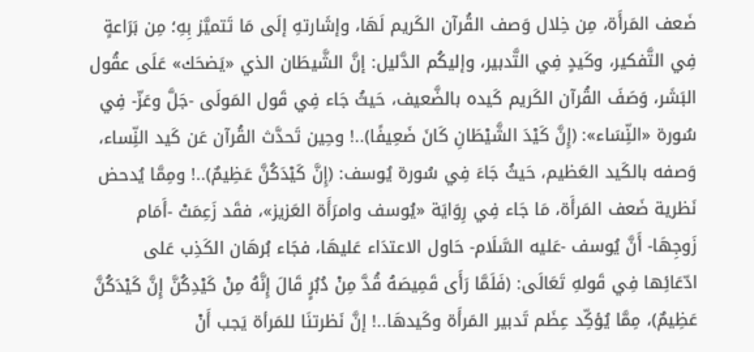ضَعف المَرأَة، مِن خِلال وَصف القُرآن الكَريم لَهَا، وإشَارتهِ إلَى مَا تَتميَّز بِهِ؛ مِن بَرَاعةٍ فِي التَّفكير، وكَيدٍ فِي التَّدبير، وإليكُم الدَّليل: إنَّ الشَّيطَان الذي «يَضحَك» عَلَى عقُول البَشَر، وَصَفَ القُرآن الكَريم كَيده بالضَّعيف، حَيثُ جَاء فِي قَول المَولَى -جَلَّ وعَزّ- فِي سُورة «النِّسَاء»: (إِنَّ كَيْدَ الشَّيْطَانِ كَانَ ضَعِيفًا)..! وحِين تَحدَّث القُرآن عَن كَيد النِّساء، وَصفه بالكَيد العَظيم، حَيثُ جَاءَ فِي سُورة يُوسف: (إِنَّ كَيْدَكُنَّ عَظِيمٌ)..! ومِمَّا يُدحض نَظرية ضَعف المَرأَة، مَا جَاء فِي رِوَايَة «يُوسف وامرَأَة العَزيز»، فقَد زَعِمَتْ -أَمَام زَوجِهَا- أَنَّ يُوسف -عَليه السَّلَام- حَاول الاعتدَاء عَليهَا، فجَاء بُرهَان الكَذِب عَلى ادّعَائِها فِي قَولهِ تَعَالَى: (فَلَمَّا رَأَى قَمِيصَهُ قُدَّ مِنْ دُبُرٍ قَالَ إِنَّهُ مِنْ كَيْدِكُنَّ إِنَّ كَيْدَكُنَّ عَظِيمٌ)، مِمَّا يُؤكِّد عِظَم تَدبير المَرأَة وكَيدهَا..! إنَّ نَظرتنَا للمَرأة يَجب أَنْ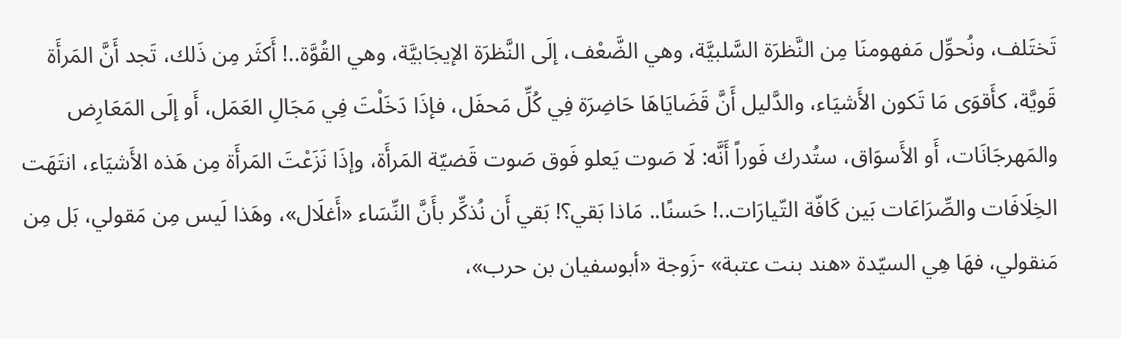تَختَلف، ونُحوِّل مَفهومنَا مِن النَّظرَة السَّلبيَّة، وهي الضَّعْف، إلَى النَّظرَة الإيجَابيَّة، وهي القُوَّة..! أَكثَر مِن ذَلك، تَجد أَنَّ المَرأَة قَويَّة، كأَقوَى مَا تَكون الأَشيَاء، والدَّليل أَنَّ قَضَايَاهَا حَاضِرَة فِي كُلِّ مَحفَل، فإذَا دَخَلْتَ فِي مَجَالِ العَمَل، أَو إلَى المَعَارِض والمَهرجَانَات، أَو الأَسوَاق، ستُدرك فَوراً أَنَّه: لَا صَوت يَعلو فَوق صَوت قَضيّة المَرأَة، وإذَا نَزَعْتَ المَرأَة مِن هَذه الأَشيَاء، انتَهَت الخِلَافَات والصِّرَاعَات بَين كَافّة التّيارَات..! حَسنًا.. مَاذا بَقي؟! بَقي أَن نُذكِّر بأَنَّ النِّسَاء «أَغلَال»، وهَذا لَيس مِن مَقولي، بَل مِن مَنقولي، فهَا هِي السيّدة «هند بنت عتبة» -زَوجة «أبوسفيان بن حرب»،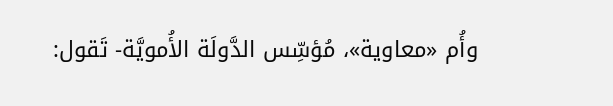وأُم «معاوية»، مُؤسِّس الدَّولَة الأُمويَّة- تَقول: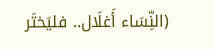(النِّسَاء أَغلَال.. فليَختَر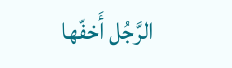الرَّجُل أَخفّها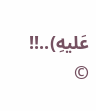عَليهِ)..!!
©